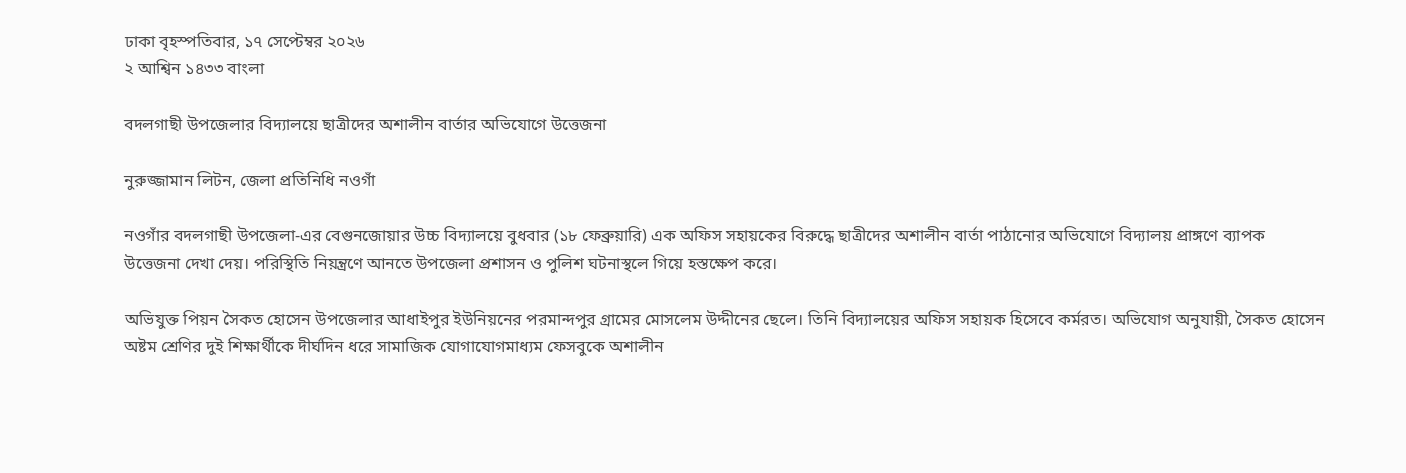ঢাকা বৃহস্পতিবার, ১৭ সেপ্টেম্বর ২০২৬
২ আশ্বিন ১৪৩৩ বাংলা

বদলগাছী উপজেলার বিদ্যালয়ে ছাত্রীদের অশালীন বার্তার অভিযোগে উত্তেজনা

নুরুজ্জামান লিটন, জেলা প্রতিনিধি নওগাঁ

নওগাঁর বদলগাছী উপজেলা-এর বেগুনজোয়ার উচ্চ বিদ্যালয়ে বুধবার (১৮ ফেব্রুয়ারি) এক অফিস সহায়কের বিরুদ্ধে ছাত্রীদের অশালীন বার্তা পাঠানোর অভিযোগে বিদ্যালয় প্রাঙ্গণে ব্যাপক উত্তেজনা দেখা দেয়। পরিস্থিতি নিয়ন্ত্রণে আনতে উপজেলা প্রশাসন ও পুলিশ ঘটনাস্থলে গিয়ে হস্তক্ষেপ করে।

অভিযুক্ত পিয়ন সৈকত হোসেন উপজেলার আধাইপুর ইউনিয়নের পরমান্দপুর গ্রামের মোসলেম উদ্দীনের ছেলে। তিনি বিদ্যালয়ের অফিস সহায়ক হিসেবে কর্মরত। অভিযোগ অনুযায়ী, সৈকত হোসেন অষ্টম শ্রেণির দুই শিক্ষার্থীকে দীর্ঘদিন ধরে সামাজিক যোগাযোগমাধ্যম ফেসবুকে অশালীন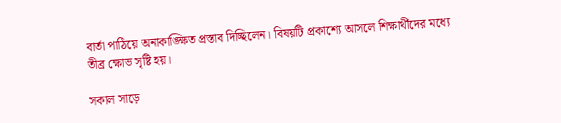বার্তা পাঠিয়ে অনাকাঙ্ক্ষিত প্রস্তাব দিচ্ছিলেন। বিষয়টি প্রকাশ্যে আসলে শিক্ষার্থীদের মধ্যে তীব্র ক্ষোভ সৃষ্টি হয়।

সকাল সাড়ে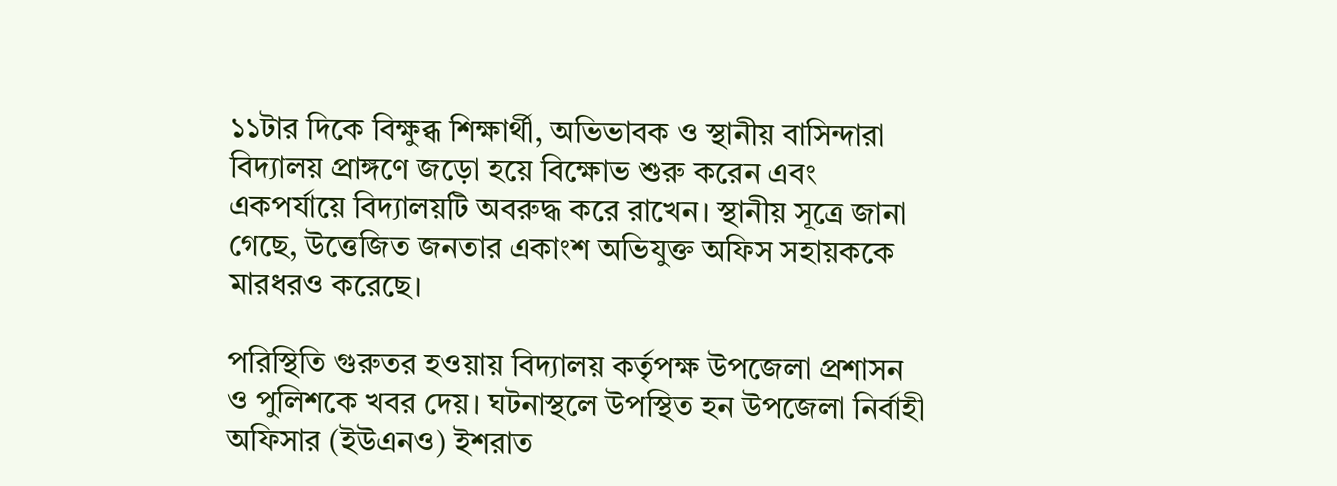১১টার দিকে বিক্ষুব্ধ শিক্ষার্থী, অভিভাবক ও স্থানীয় বাসিন্দারা বিদ্যালয় প্রাঙ্গণে জড়ো হয়ে বিক্ষোভ শুরু করেন এবং একপর্যায়ে বিদ্যালয়টি অবরুদ্ধ করে রাখেন। স্থানীয় সূত্রে জানা গেছে, উত্তেজিত জনতার একাংশ অভিযুক্ত অফিস সহায়ককে মারধরও করেছে।

পরিস্থিতি গুরুতর হওয়ায় বিদ্যালয় কর্তৃপক্ষ উপজেলা প্রশাসন ও পুলিশকে খবর দেয়। ঘটনাস্থলে উপস্থিত হন উপজেলা নির্বাহী অফিসার (ইউএনও) ইশরাত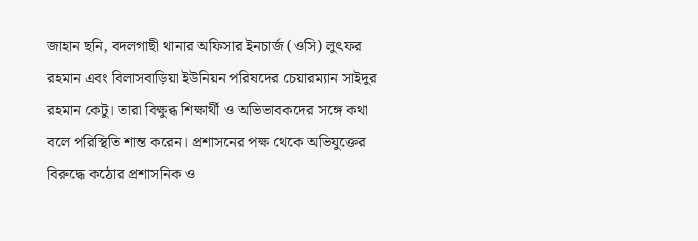জাহান ছনি, বদলগাছী থানার অফিসার ইনচার্জ (ওসি) লুৎফর রহমান এবং বিলাসবাড়িয়া ইউনিয়ন পরিষদের চেয়ারম্যান সাইদুর রহমান কেটু। তারা বিক্ষুব্ধ শিক্ষার্থী ও অভিভাবকদের সঙ্গে কথা বলে পরিস্থিতি শান্ত করেন। প্রশাসনের পক্ষ থেকে অভিযুক্তের বিরুদ্ধে কঠোর প্রশাসনিক ও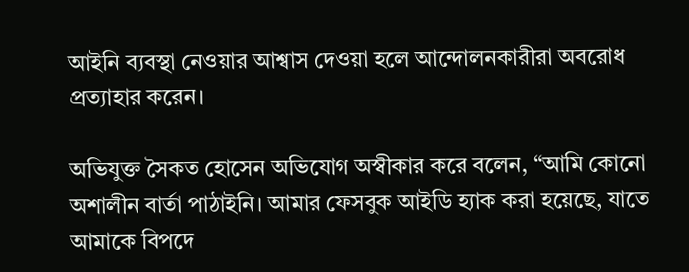আইনি ব্যবস্থা নেওয়ার আশ্বাস দেওয়া হলে আন্দোলনকারীরা অবরোধ প্রত্যাহার করেন।

অভিযুক্ত সৈকত হোসেন অভিযোগ অস্বীকার করে বলেন, “আমি কোনো অশালীন বার্তা পাঠাইনি। আমার ফেসবুক আইডি হ্যাক করা হয়েছে, যাতে আমাকে বিপদে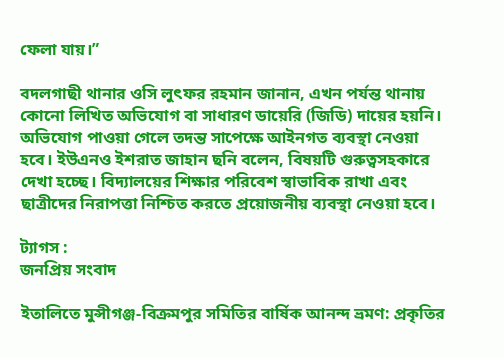ফেলা যায়।”

বদলগাছী থানার ওসি লুৎফর রহমান জানান, এখন পর্যন্ত থানায় কোনো লিখিত অভিযোগ বা সাধারণ ডায়েরি (জিডি) দায়ের হয়নি। অভিযোগ পাওয়া গেলে তদন্ত সাপেক্ষে আইনগত ব্যবস্থা নেওয়া হবে। ইউএনও ইশরাত জাহান ছনি বলেন, বিষয়টি গুরুত্বসহকারে দেখা হচ্ছে। বিদ্যালয়ের শিক্ষার পরিবেশ স্বাভাবিক রাখা এবং ছাত্রীদের নিরাপত্তা নিশ্চিত করতে প্রয়োজনীয় ব্যবস্থা নেওয়া হবে।

ট্যাগস :
জনপ্রিয় সংবাদ

ইতালিতে মুন্সীগঞ্জ-বিক্রমপুর সমিতির বার্ষিক আনন্দ ভ্রমণ: প্রকৃতির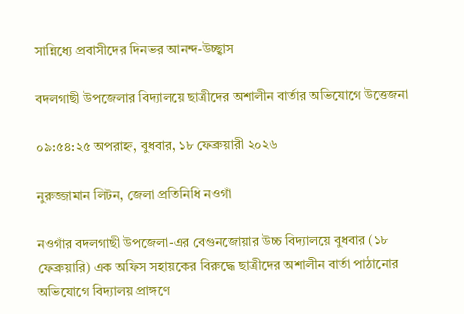সান্নিধ্যে প্রবাসীদের দিনভর আনন্দ-উচ্ছ্বাস

বদলগাছী উপজেলার বিদ্যালয়ে ছাত্রীদের অশালীন বার্তার অভিযোগে উত্তেজনা

০৯:৫৪:২৫ অপরাহ্ন, বুধবার, ১৮ ফেব্রুয়ারী ২০২৬

নুরুজ্জামান লিটন, জেলা প্রতিনিধি নওগাঁ

নওগাঁর বদলগাছী উপজেলা-এর বেগুনজোয়ার উচ্চ বিদ্যালয়ে বুধবার (১৮ ফেব্রুয়ারি) এক অফিস সহায়কের বিরুদ্ধে ছাত্রীদের অশালীন বার্তা পাঠানোর অভিযোগে বিদ্যালয় প্রাঙ্গণে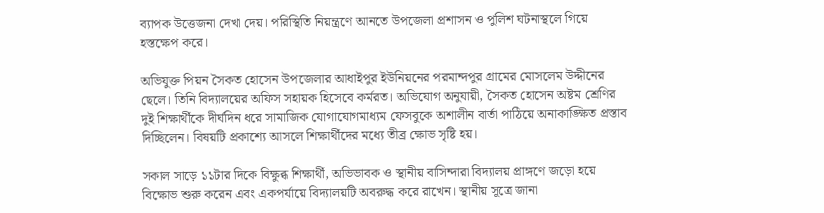ব্যাপক উত্তেজনা দেখা দেয়। পরিস্থিতি নিয়ন্ত্রণে আনতে উপজেলা প্রশাসন ও পুলিশ ঘটনাস্থলে গিয়ে হস্তক্ষেপ করে।

অভিযুক্ত পিয়ন সৈকত হোসেন উপজেলার আধাইপুর ইউনিয়নের পরমান্দপুর গ্রামের মোসলেম উদ্দীনের ছেলে। তিনি বিদ্যালয়ের অফিস সহায়ক হিসেবে কর্মরত। অভিযোগ অনুযায়ী, সৈকত হোসেন অষ্টম শ্রেণির দুই শিক্ষার্থীকে দীর্ঘদিন ধরে সামাজিক যোগাযোগমাধ্যম ফেসবুকে অশালীন বার্তা পাঠিয়ে অনাকাঙ্ক্ষিত প্রস্তাব দিচ্ছিলেন। বিষয়টি প্রকাশ্যে আসলে শিক্ষার্থীদের মধ্যে তীব্র ক্ষোভ সৃষ্টি হয়।

সকাল সাড়ে ১১টার দিকে বিক্ষুব্ধ শিক্ষার্থী, অভিভাবক ও স্থানীয় বাসিন্দারা বিদ্যালয় প্রাঙ্গণে জড়ো হয়ে বিক্ষোভ শুরু করেন এবং একপর্যায়ে বিদ্যালয়টি অবরুদ্ধ করে রাখেন। স্থানীয় সূত্রে জানা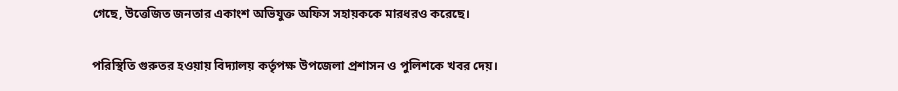গেছে, উত্তেজিত জনতার একাংশ অভিযুক্ত অফিস সহায়ককে মারধরও করেছে।

পরিস্থিতি গুরুতর হওয়ায় বিদ্যালয় কর্তৃপক্ষ উপজেলা প্রশাসন ও পুলিশকে খবর দেয়।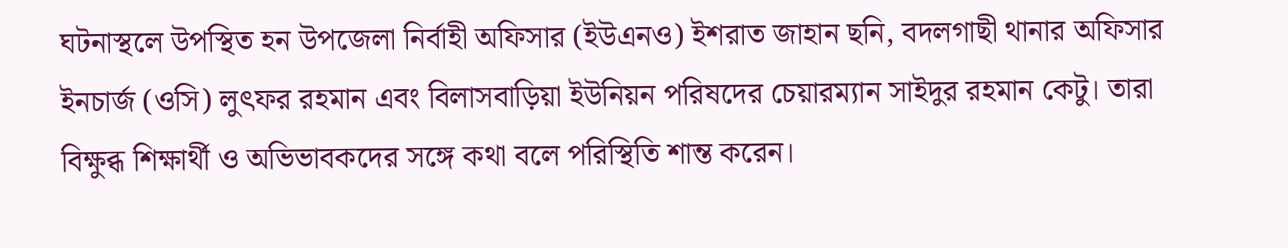ঘটনাস্থলে উপস্থিত হন উপজেলা নির্বাহী অফিসার (ইউএনও) ইশরাত জাহান ছনি, বদলগাছী থানার অফিসার ইনচার্জ (ওসি) লুৎফর রহমান এবং বিলাসবাড়িয়া ইউনিয়ন পরিষদের চেয়ারম্যান সাইদুর রহমান কেটু। তারা বিক্ষুব্ধ শিক্ষার্থী ও অভিভাবকদের সঙ্গে কথা বলে পরিস্থিতি শান্ত করেন।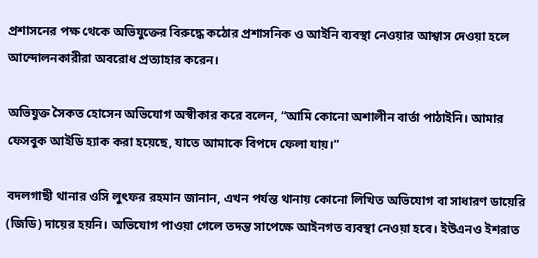প্রশাসনের পক্ষ থেকে অভিযুক্তের বিরুদ্ধে কঠোর প্রশাসনিক ও আইনি ব্যবস্থা নেওয়ার আশ্বাস দেওয়া হলে আন্দোলনকারীরা অবরোধ প্রত্যাহার করেন।

অভিযুক্ত সৈকত হোসেন অভিযোগ অস্বীকার করে বলেন, “আমি কোনো অশালীন বার্তা পাঠাইনি। আমার ফেসবুক আইডি হ্যাক করা হয়েছে, যাতে আমাকে বিপদে ফেলা যায়।”

বদলগাছী থানার ওসি লুৎফর রহমান জানান, এখন পর্যন্ত থানায় কোনো লিখিত অভিযোগ বা সাধারণ ডায়েরি (জিডি) দায়ের হয়নি। অভিযোগ পাওয়া গেলে তদন্ত সাপেক্ষে আইনগত ব্যবস্থা নেওয়া হবে। ইউএনও ইশরাত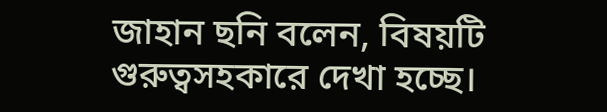জাহান ছনি বলেন, বিষয়টি গুরুত্বসহকারে দেখা হচ্ছে।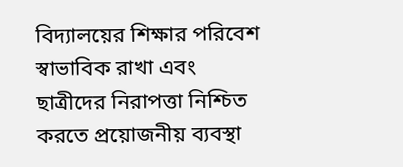বিদ্যালয়ের শিক্ষার পরিবেশ স্বাভাবিক রাখা এবং ছাত্রীদের নিরাপত্তা নিশ্চিত করতে প্রয়োজনীয় ব্যবস্থা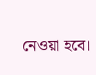নেওয়া হবে।